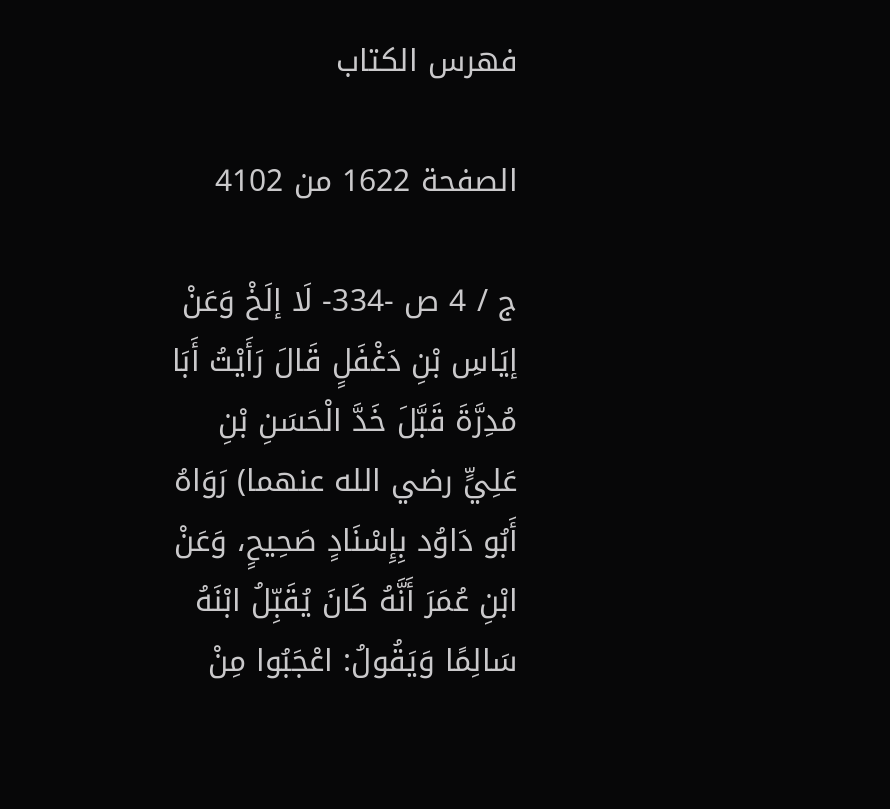فهرس الكتاب

الصفحة 1622 من 4102

ج / 4 ص -334- لَا إلَخْ وَعَنْ إيَاسِ بْنِ دَغْفَلٍ قَالَ رَأَيْتُ أَبَا مُدِرَّةَ قَبَّلَ خَدَّ الْحَسَنِ بْنِ عَلِيٍّ رضي الله عنهما) رَوَاهُ أَبُو دَاوُد بِإِسْنَادٍ صَحِيحٍ، وَعَنْ ابْنِ عُمَرَ أَنَّهُ كَانَ يُقَبِّلُ ابْنَهُ سَالِمًا وَيَقُولُ: اعْجَبُوا مِنْ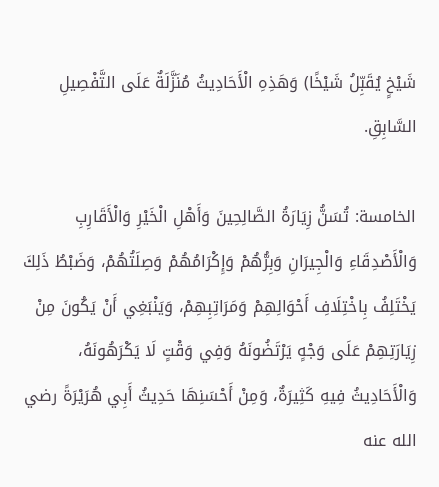شَيْخٍ يُقَبِّلُ شَيْخًا) وَهَذِهِ الْأَحَادِيثُ مُنَزَّلَةٌ عَلَى التَّفْصِيلِ السَّابِقِ.

الخامسة: تُسَنُّ زِيَارَةُ الصَّالِحِينَ وَأَهْلِ الْخَيْرِ وَالْأَقَارِبِ وَالْأَصْدِقَاءِ وَالْجِيرَانِ وَبِرُّهُمْ وَإِكْرَامُهُمْ وَصِلَتُهُمْ، وَضَبْطُ ذَلِكَ يَخْتَلِفُ بِاخْتِلَافِ أَحْوَالِهِمْ وَمَرَاتِبِهِمْ، وَيَنْبَغِي أَنْ يَكُونَ مِنْ زِيَارَتِهِمْ عَلَى وَجْهٍ يَرْتَضُونَهُ وَفِي وَقْتٍ لَا يَكْرَهُونَهُ، وَالْأَحَادِيثُ فِيهِ كَثِيرَةٌ، وَمِنْ أَحْسَنِهَا حَدِيثُ أَبِي هُرَيْرَةً رضي الله عنه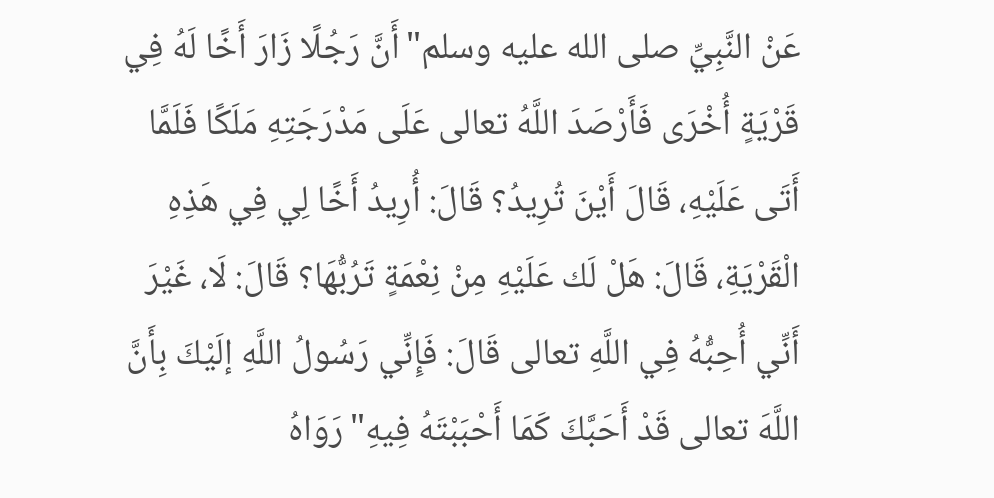عَنْ النَّبِيِّ صلى الله عليه وسلم"أَنَّ رَجُلًا زَارَ أَخًا لَهُ فِي قَرْيَةٍ أُخْرَى فَأَرْصَدَ اللَّهُ تعالى عَلَى مَدْرَجَتِهِ مَلَكًا فَلَمَّا أَتَى عَلَيْهِ، قَالَ أَيْنَ تُرِيدُ؟ قَالَ: أُرِيدُ أَخًا لِي فِي هَذِهِ الْقَرْيَةِ، قَالَ: هَلْ لَك عَلَيْهِ مِنْ نِعْمَةٍ تَرُبُّهَا؟ قَالَ: لَا، غَيْرَ أَنِّي أُحِبُّهُ فِي اللَّهِ تعالى قَالَ: فَإِنِّي رَسُولُ اللَّهِ إلَيْكَ بِأَنَّ اللَّهَ تعالى قَدْ أَحَبَّكَ كَمَا أَحْبَبْتَهُ فِيهِ"رَوَاهُ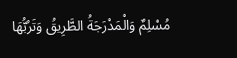مُسْلِمٌ وَالْمَدْرَجَةُ الطَّرِيقُ وَتَرُبُّهَا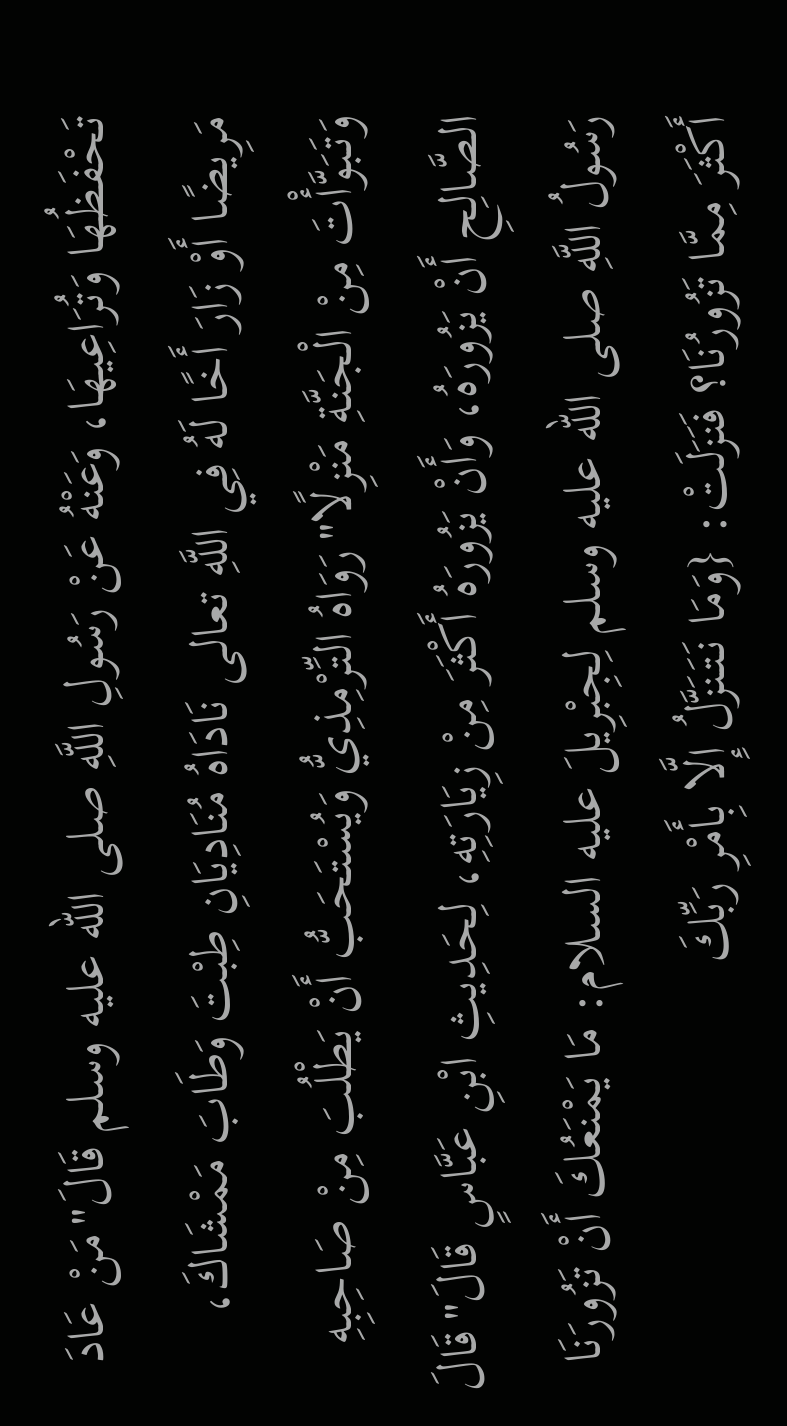تَحْفَظُهَا وَتُرَاعِيهَا، وَعَنْهُ عَنْ رَسُولِ اللَّهِ صلى الله عليه وسلم قَالَ"مَنْ عَادَ مَرِيضًا أَوْ زَارَ أَخًا لَهُ فِي اللَّهِ تعالى نَادَاهُ مُنَادِيَانِ طِبْتَ وَطَابَ مَمْشَاكَ، وَتَبَوَّأْتَ مِنْ الْجَنَّةِ مَنْزِلًا"رَوَاهُ التِّرْمِذِيُّ وَيُسْتَحَبُّ أَنْ يَطْلُبَ مِنْ صَاحِبِهِ الصَّالِحِ أَنْ يَزُورَهُ، وَأَنْ يَزُورَهُ أَكْثَرَ مِنْ زِيَارَتِهِ، لِحَدِيثِ ابْنِ عَبَّاسٍ قَالَ"قَالَ رَسُولُ اللَّهِ صلى الله عليه وسلم لِجِبْرِيلَ عليه السلام: مَا يَمْنَعُكَ أَنْ تَزُورَنَا أَكْثَرَ مِمَّا تَزُورُنَا؟ فَنَزَلَتْ: {وَمَا نَتَنَزَّلُ إِلَّا بِأَمْرِ رَبِّكَ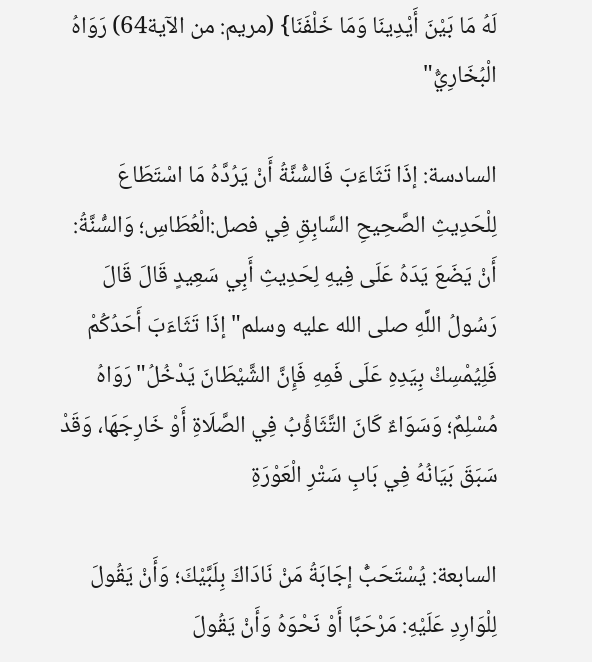لَهُ مَا بَيْنَ أَيْدِينَا وَمَا خَلْفَنَا} (مريم: من الآية64) رَوَاهُ الْبُخَارِيُّ"

السادسة: إذَا تَثَاءَبَ فَالسُّنَّةُ أَنْ يَرُدَّهُ مَا اسْتَطَاعَ لِلْحَدِيثِ الصَّحِيحِ السَّابِقِ فِي فصل:الْعُطَاسِ؛ وَالسُّنَّةُ: أَنْ يَضَعَ يَدَهُ عَلَى فِيهِ لِحَدِيثِ أَبِي سَعِيدٍ قَالَ قَالَ رَسُولُ اللَّهِ صلى الله عليه وسلم"إذَا تَثَاءَبَ أَحَدُكُمْ فَلِيُمْسِكْ بِيَدِهِ عَلَى فَمِهِ فَإِنَّ الشَّيْطَانَ يَدْخُلُ"رَوَاهُ مُسْلِمٌ؛ وَسَوَاءٌ كَانَ التَّثَاؤُبُ فِي الصَّلَاةِ أَوْ خَارِجَهَا، وَقَدْ سَبَقَ بَيَانُهُ فِي بَابِ سَتْرِ الْعَوْرَةِ

السابعة: يُسْتَحَبُّ إجَابَةُ مَنْ نَادَاكَ بِلَبَّيْكَ؛ وَأَنْ يَقُولَ لِلْوَارِدِ عَلَيْهِ: مَرْحَبًا أَوْ نَحْوَهُ وَأَنْ يَقُولَ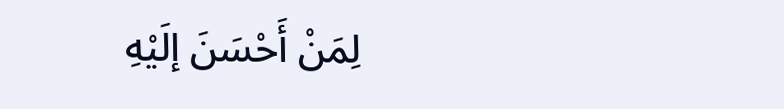لِمَنْ أَحْسَنَ إلَيْهِ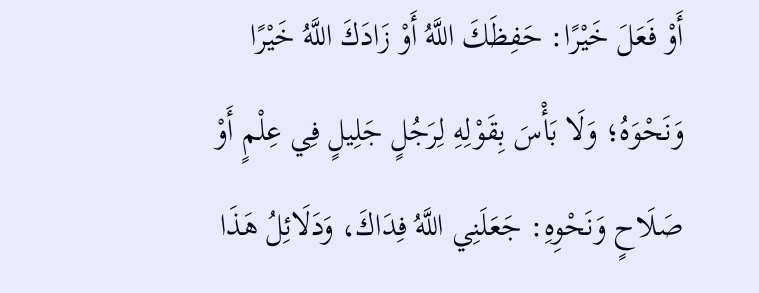أَوْ فَعَلَ خَيْرًا: حَفِظَكَ اللَّهُ أَوْ زَادَكَ اللَّهُ خَيْرًا وَنَحْوَهُ؛ وَلَا بَأْسَ بِقَوْلِهِ لِرَجُلٍ جَلِيلٍ فِي عِلْمٍ أَوْ صَلَاحٍ وَنَحْوِهِ: جَعَلَنِي اللَّهُ فِدَاكَ، وَدَلَائِلُ هَذَا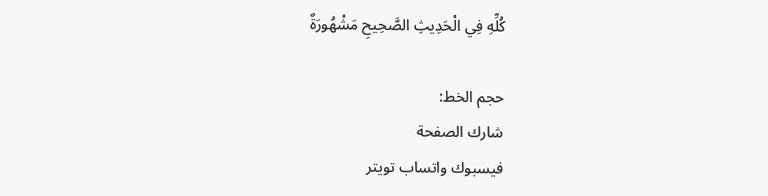كُلِّهِ فِي الْحَدِيثِ الصَّحِيحِ مَشْهُورَةٌ

حجم الخط:
شارك الصفحة
فيسبوك واتساب تويتر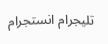تليجرام انستجرام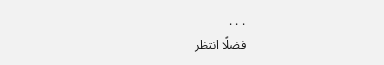. . .
فضلًا انتظر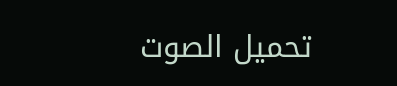تحميل الصوت